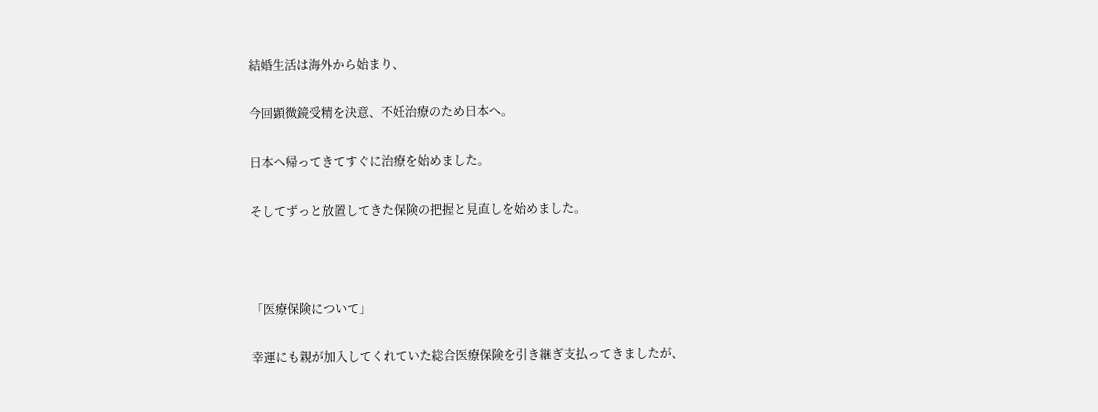結婚生活は海外から始まり、

今回顕微鏡受精を決意、不妊治療のため日本へ。

日本へ帰ってきてすぐに治療を始めました。

そしてずっと放置してきた保険の把握と見直しを始めました。



「医療保険について」

幸運にも親が加入してくれていた総合医療保険を引き継ぎ支払ってきましたが、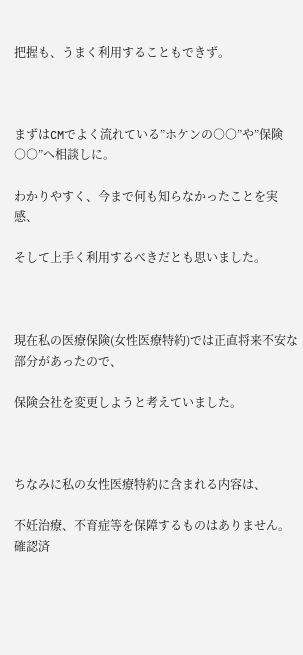把握も、うまく利用することもできず。



まずはCMでよく流れている”ホケンの○○”や”保険○○”へ相談しに。

わかりやすく、今まで何も知らなかったことを実感、

そして上手く利用するべきだとも思いました。



現在私の医療保険(女性医療特約)では正直将来不安な部分があったので、

保険会社を変更しようと考えていました。



ちなみに私の女性医療特約に含まれる内容は、

不妊治療、不育症等を保障するものはありません。確認済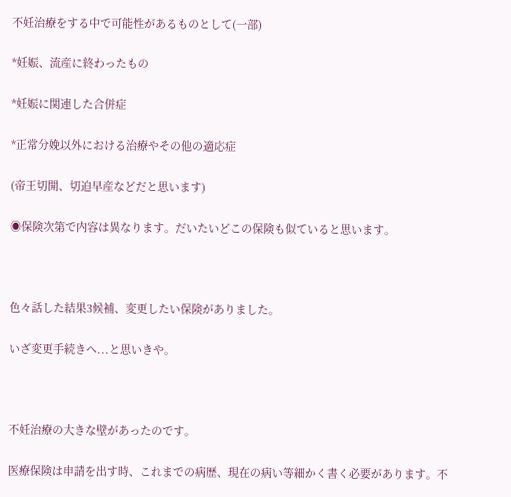不妊治療をする中で可能性があるものとして(一部)

*妊娠、流産に終わったもの

*妊娠に関連した合併症

*正常分娩以外における治療やその他の適応症

(帝王切開、切迫早産などだと思います)

◉保険次第で内容は異なります。だいたいどこの保険も似ていると思います。



色々話した結果3候補、変更したい保険がありました。

いざ変更手続きへ...と思いきや。



不妊治療の大きな壁があったのです。

医療保険は申請を出す時、これまでの病歴、現在の病い等細かく書く必要があります。不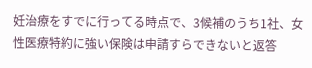妊治療をすでに行ってる時点で、3候補のうち1社、女性医療特約に強い保険は申請すらできないと返答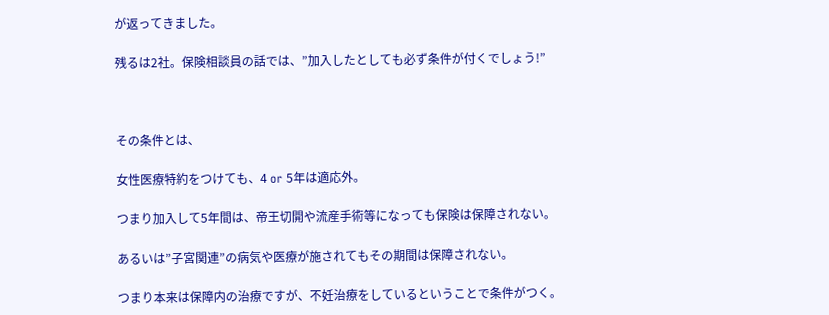が返ってきました。

残るは2社。保険相談員の話では、”加入したとしても必ず条件が付くでしょう!”



その条件とは、

女性医療特約をつけても、4 or 5年は適応外。

つまり加入して5年間は、帝王切開や流産手術等になっても保険は保障されない。

あるいは”子宮関連”の病気や医療が施されてもその期間は保障されない。

つまり本来は保障内の治療ですが、不妊治療をしているということで条件がつく。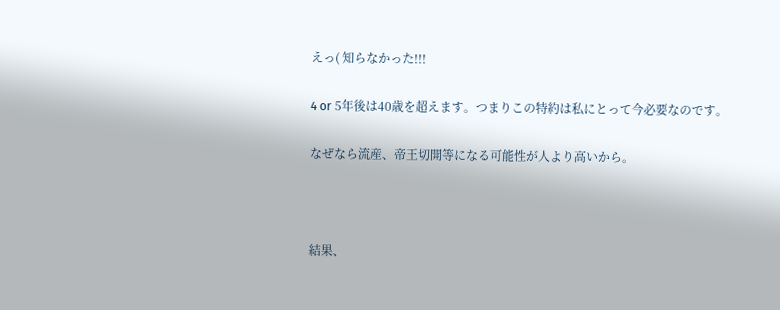えっ( 知らなかった!!!

4 or 5年後は40歳を超えます。つまりこの特約は私にとって今必要なのです。

なぜなら流産、帝王切開等になる可能性が人より高いから。



結果、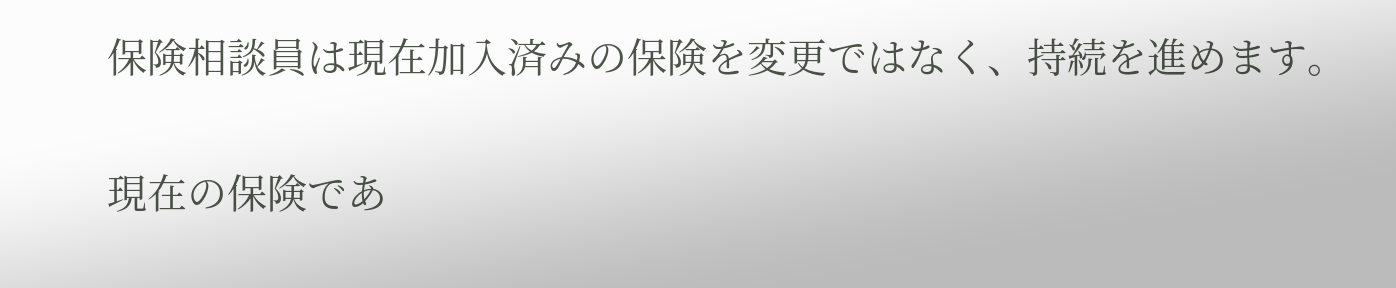保険相談員は現在加入済みの保険を変更ではなく、持続を進めます。

現在の保険であ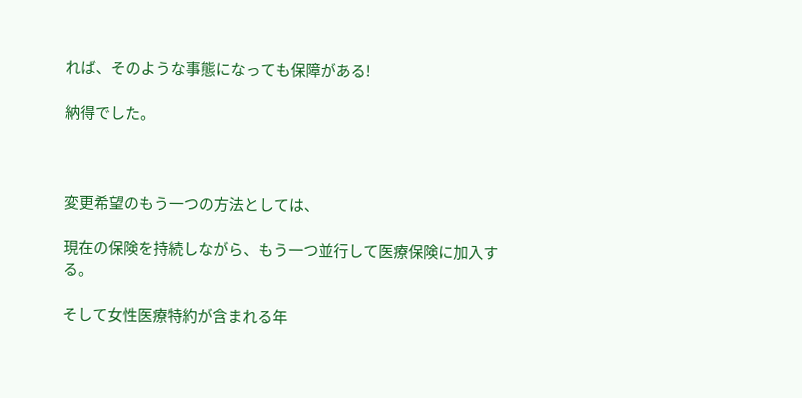れば、そのような事態になっても保障がある!

納得でした。



変更希望のもう一つの方法としては、

現在の保険を持続しながら、もう一つ並行して医療保険に加入する。

そして女性医療特約が含まれる年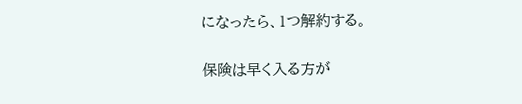になったら、1つ解約する。

保険は早く入る方が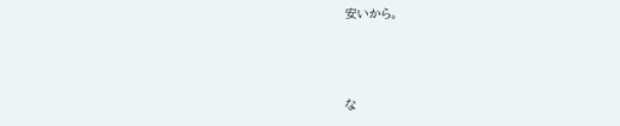安いから。



な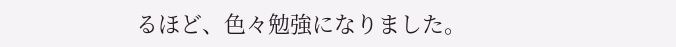るほど、色々勉強になりました。